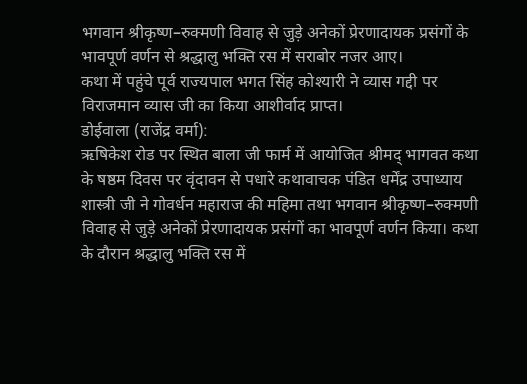भगवान श्रीकृष्ण–रुक्मणी विवाह से जुड़े अनेकों प्रेरणादायक प्रसंगों के भावपूर्ण वर्णन से श्रद्धालु भक्ति रस में सराबोर नजर आए।
कथा में पहुंचे पूर्व राज्यपाल भगत सिंह कोश्यारी ने व्यास गद्दी पर विराजमान व्यास जी का किया आशीर्वाद प्राप्त।
डोईवाला (राजेंद्र वर्मा):
ऋषिकेश रोड पर स्थित बाला जी फार्म में आयोजित श्रीमद् भागवत कथा के षष्ठम दिवस पर वृंदावन से पधारे कथावाचक पंडित धर्मेंद्र उपाध्याय शास्त्री जी ने गोवर्धन महाराज की महिमा तथा भगवान श्रीकृष्ण–रुक्मणी विवाह से जुड़े अनेकों प्रेरणादायक प्रसंगों का भावपूर्ण वर्णन किया। कथा के दौरान श्रद्धालु भक्ति रस में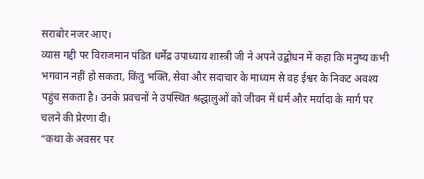सराबोर नजर आए।
व्यास गद्दी पर विराजमान पंडित धर्मेंद्र उपाध्याय शास्त्री जी ने अपने उद्बोधन में कहा कि मनुष्य कभी भगवान नहीं हो सकता, किंतु भक्ति, सेवा और सदाचार के माध्यम से वह ईश्वर के निकट अवश्य पहुंच सकता है। उनके प्रवचनों ने उपस्थित श्रद्धालुओं को जीवन में धर्म और मर्यादा के मार्ग पर चलने की प्रेरणा दी।
“कथा के अवसर पर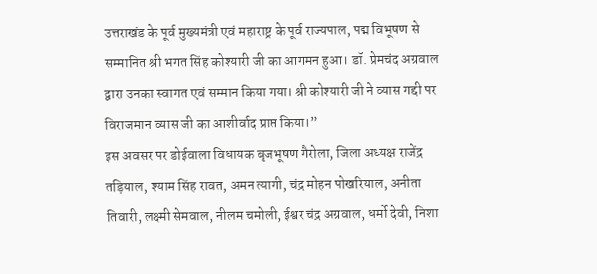उत्तराखंड के पूर्व मुख्यमंत्री एवं महाराष्ट्र के पूर्व राज्यपाल, पद्म विभूषण से सम्मानित श्री भगत सिंह कोश्यारी जी का आगमन हुआ। डॉ. प्रेमचंद अग्रवाल द्वारा उनका स्वागत एवं सम्मान किया गया। श्री कोश्यारी जी ने व्यास गद्दी पर विराजमान व्यास जी का आशीर्वाद प्राप्त किया।”
इस अवसर पर डोईवाला विधायक बृजभूषण गैरोला, जिला अध्यक्ष राजेंद्र तड़ियाल, श्याम सिंह रावत, अमन त्यागी, चंद्र मोहन पोखरियाल, अनीता तिवारी, लक्ष्मी सेमवाल, नीलम चमोली, ईश्वर चंद्र अग्रवाल, धर्मो देवी, निशा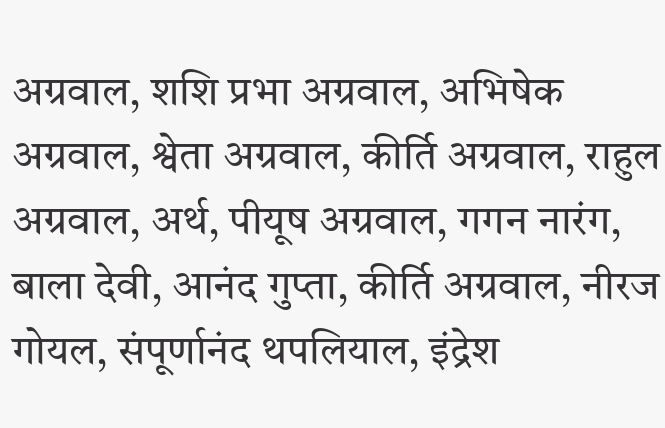अग्रवाल, शशि प्रभा अग्रवाल, अभिषेक अग्रवाल, श्वेता अग्रवाल, कीर्ति अग्रवाल, राहुल अग्रवाल, अर्थ, पीयूष अग्रवाल, गगन नारंग, बाला देवी, आनंद गुप्ता, कीर्ति अग्रवाल, नीरज गोयल, संपूर्णानंद थपलियाल, इंद्रेश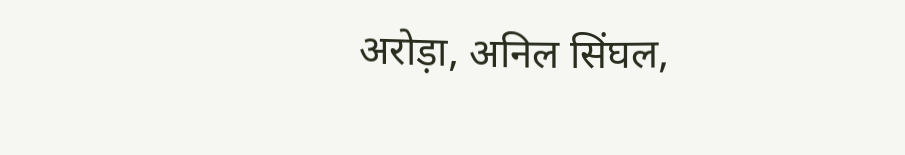अरोड़ा, अनिल सिंघल,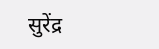सुरेंद्र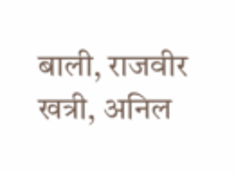बाली, राजवीर खत्री, अनिल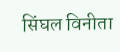सिंघल विनीता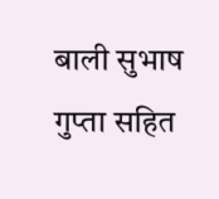बाली सुभाष गुप्ता सहित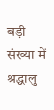बड़ी संख्या में श्रद्धालु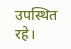उपस्थित रहे।